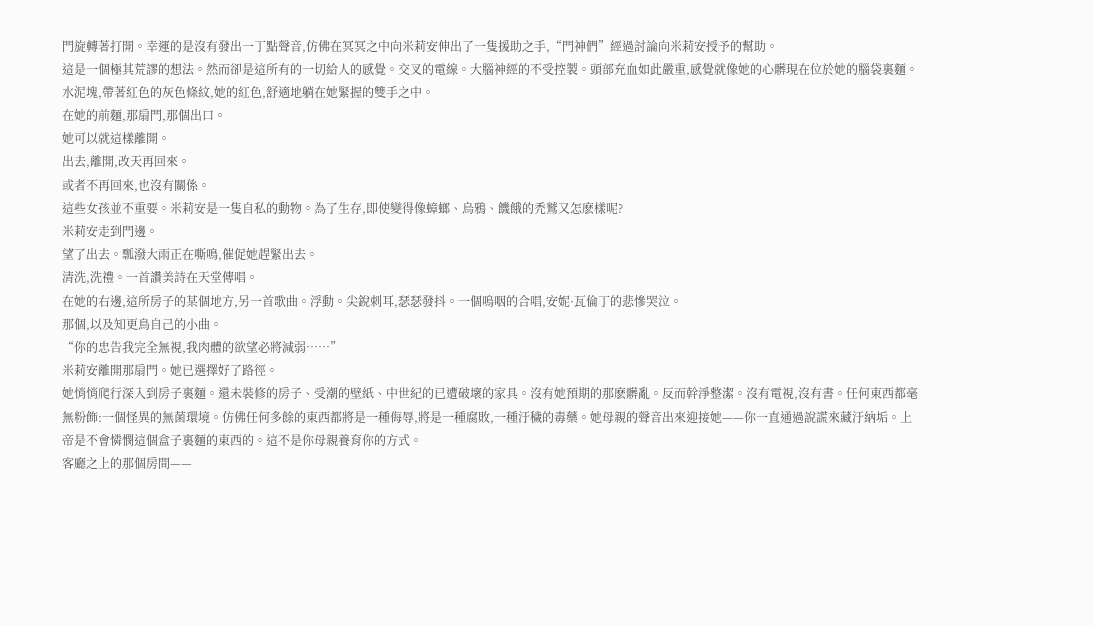門旋轉著打開。幸運的是沒有發出一丁點聲音,仿佛在冥冥之中向米莉安伸出了一隻援助之手,“門神們”經過討論向米莉安授予的幫助。
這是一個極其荒謬的想法。然而卻是這所有的一切給人的感覺。交叉的電線。大腦神經的不受控製。頭部充血如此嚴重,感覺就像她的心髒現在位於她的腦袋裏麵。
水泥塊,帶著紅色的灰色條紋,她的紅色,舒適地躺在她緊握的雙手之中。
在她的前麵,那扇門,那個出口。
她可以就這樣離開。
出去,離開,改天再回來。
或者不再回來,也沒有關係。
這些女孩並不重要。米莉安是一隻自私的動物。為了生存,即使變得像蟑螂、烏鴉、饑餓的禿鷲又怎麽樣呢?
米莉安走到門邊。
望了出去。瓢潑大雨正在嘶鳴,催促她趕緊出去。
清洗,洗禮。一首讚美詩在天堂傳唱。
在她的右邊,這所房子的某個地方,另一首歌曲。浮動。尖銳刺耳,瑟瑟發抖。一個嗚咽的合唱,安妮·瓦倫丁的悲慘哭泣。
那個,以及知更鳥自己的小曲。
“你的忠告我完全無視,我肉體的欲望必將減弱……”
米莉安離開那扇門。她已選擇好了路徑。
她悄悄爬行深入到房子裏麵。還未裝修的房子、受潮的壁紙、中世紀的已遭破壞的家具。沒有她預期的那麽髒亂。反而幹淨整潔。沒有電視,沒有書。任何東西都毫無粉飾:一個怪異的無菌環境。仿佛任何多餘的東西都將是一種侮辱,將是一種腐敗,一種汙穢的毒藥。她母親的聲音出來迎接她——你一直通過說謊來藏汙納垢。上帝是不會憐憫這個盒子裏麵的東西的。這不是你母親養育你的方式。
客廳之上的那個房間——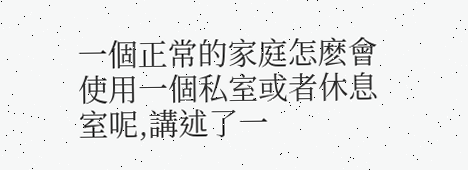一個正常的家庭怎麽會使用一個私室或者休息室呢,講述了一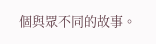個與眾不同的故事。